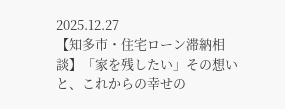2025.12.27
【知多市・住宅ローン滞納相談】「家を残したい」その想いと、これからの幸せの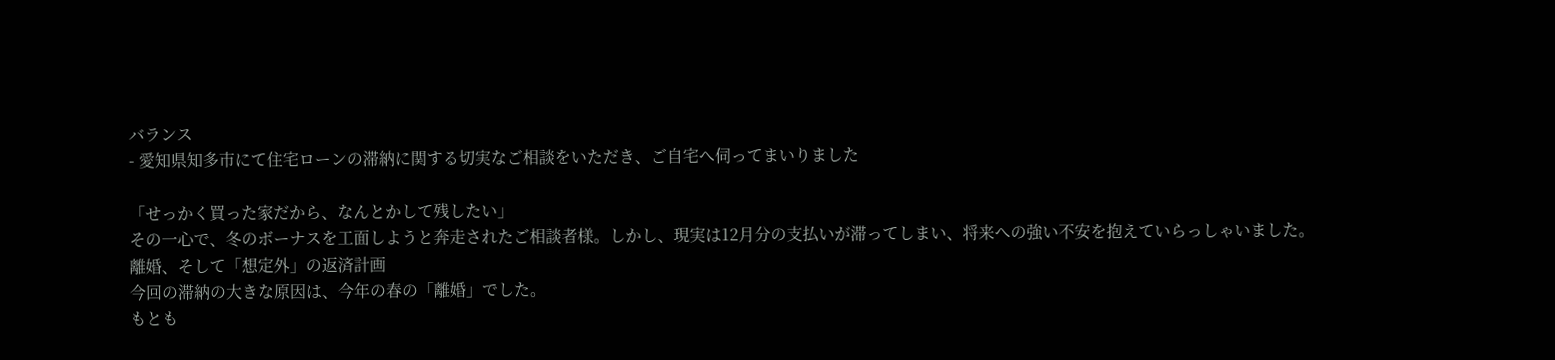バランス
- 愛知県知多市にて住宅ローンの滞納に関する切実なご相談をいただき、ご自宅へ伺ってまいりました

「せっかく買った家だから、なんとかして残したい」
その一心で、冬のボーナスを工面しようと奔走されたご相談者様。しかし、現実は12月分の支払いが滞ってしまい、将来への強い不安を抱えていらっしゃいました。
離婚、そして「想定外」の返済計画
今回の滞納の大きな原因は、今年の春の「離婚」でした。
もとも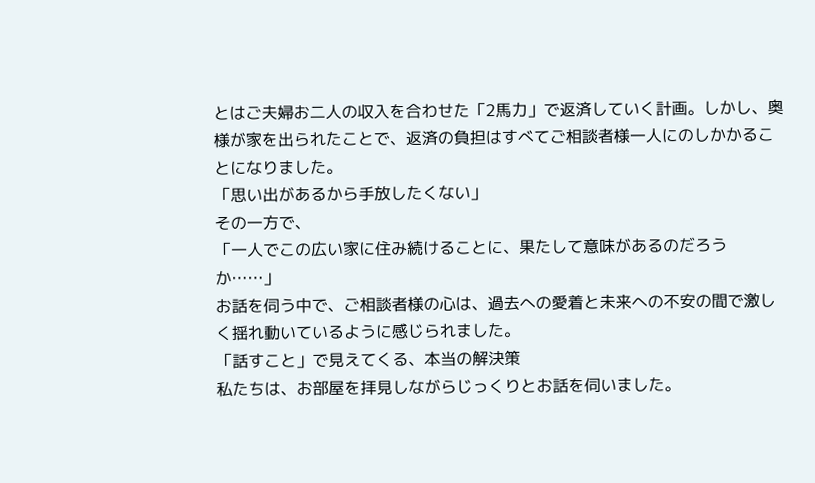とはご夫婦お二人の収入を合わせた「2馬力」で返済していく計画。しかし、奥様が家を出られたことで、返済の負担はすべてご相談者様一人にのしかかることになりました。
「思い出があるから手放したくない」
その一方で、
「一人でこの広い家に住み続けることに、果たして意味があるのだろうか……」
お話を伺う中で、ご相談者様の心は、過去への愛着と未来への不安の間で激しく揺れ動いているように感じられました。
「話すこと」で見えてくる、本当の解決策
私たちは、お部屋を拝見しながらじっくりとお話を伺いました。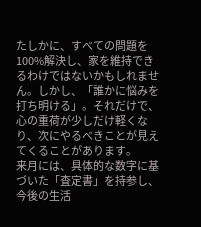たしかに、すべての問題を100%解決し、家を維持できるわけではないかもしれません。しかし、「誰かに悩みを打ち明ける」。それだけで、心の重荷が少しだけ軽くなり、次にやるべきことが見えてくることがあります。
来月には、具体的な数字に基づいた「査定書」を持参し、今後の生活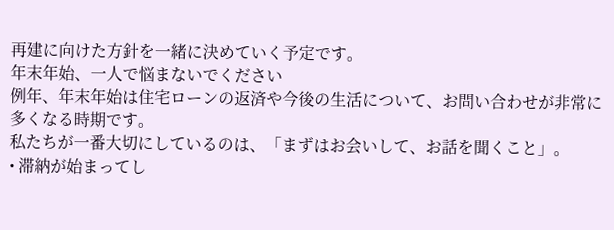再建に向けた方針を一緒に決めていく予定です。
年末年始、一人で悩まないでください
例年、年末年始は住宅ローンの返済や今後の生活について、お問い合わせが非常に多くなる時期です。
私たちが一番大切にしているのは、「まずはお会いして、お話を聞くこと」。
• 滞納が始まってし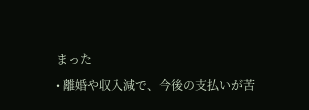まった
• 離婚や収入減で、今後の支払いが苦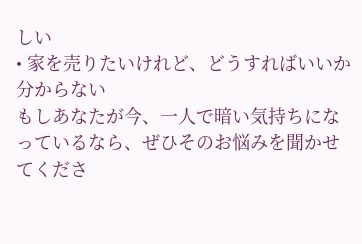しい
• 家を売りたいけれど、どうすればいいか分からない
もしあなたが今、一人で暗い気持ちになっているなら、ぜひそのお悩みを聞かせてくださ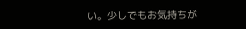い。少しでもお気持ちが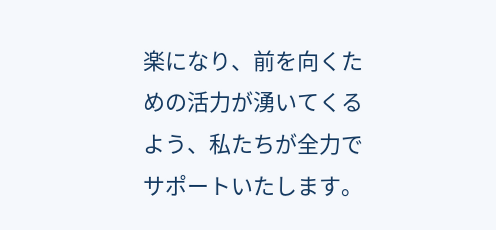楽になり、前を向くための活力が湧いてくるよう、私たちが全力でサポートいたします。